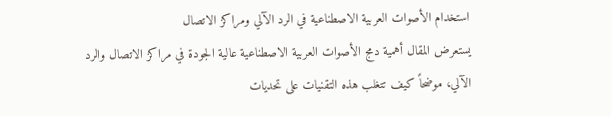استخدام الأصوات العربية الاصطناعية في الرد الآلي ومراكز الاتصال
يستعرض المقال أهمية دمج الأصوات العربية الاصطناعية عالية الجودة في مراكز الاتصال والرد الآلي، موضحاً كيف تتغلب هذه التقنيات على تحديات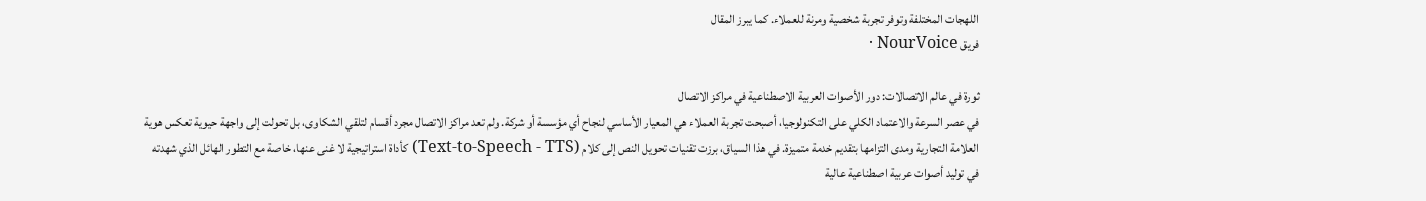اللهجات المختلفة وتوفر تجربة شخصية ومرنة للعملاء. كما يبرز المقال
فريق NourVoice ·

ثورة في عالم الاتصالات: دور الأصوات العربية الاصطناعية في مراكز الاتصال
في عصر السرعة والاعتماد الكلي على التكنولوجيا، أصبحت تجربة العملاء هي المعيار الأساسي لنجاح أي مؤسسة أو شركة. ولم تعد مراكز الاتصال مجرد أقسام لتلقي الشكاوى، بل تحولت إلى واجهة حيوية تعكس هوية العلامة التجارية ومدى التزامها بتقديم خدمة متميزة. في هذا السياق، برزت تقنيات تحويل النص إلى كلام (Text-to-Speech - TTS) كأداة استراتيجية لا غنى عنها، خاصة مع التطور الهائل الذي شهدته في توليد أصوات عربية اصطناعية عالية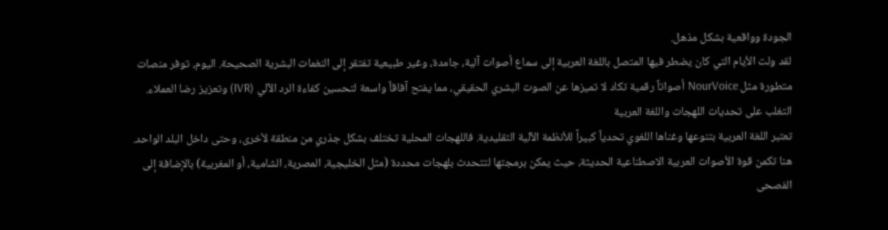الجودة وواقعية بشكل مذهل.
لقد ولت الأيام التي كان يضطر فيها المتصل باللغة العربية إلى سماع أصوات آلية، جامدة، وغير طبيعية تفتقر إلى النغمات البشرية الصحيحة. اليوم، توفر منصات متطورة مثل NourVoice أصواتاً رقمية تكاد لا تميزها عن الصوت البشري الحقيقي، مما يفتح آفاقاً واسعة لتحسين كفاءة الرد الآلي (IVR) وتعزيز رضا العملاء.
التغلب على تحديات اللهجات واللغة العربية
تعتبر اللغة العربية بتنوعها وغناها اللغوي تحدياً كبيراً للأنظمة الآلية التقليدية. فاللهجات المحلية تختلف بشكل جذري من منطقة لأخرى، وحتى داخل البلد الواحد. هنا تكمن قوة الأصوات العربية الاصطناعية الحديثة، حيث يمكن برمجتها لتتحدث بلهجات محددة (مثل الخليجية، المصرية، الشامية، أو المغربية) بالإضافة إلى الفصحى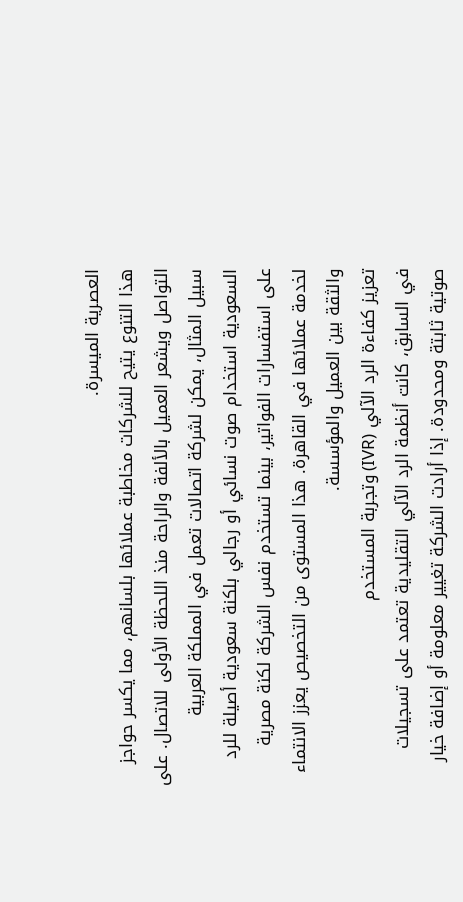العصرية الميسرة.
هذا التنوع يتيح للشركات مخاطبة عملائها بلسانهم، مما يكسر حواجز التواصل ويشعر العميل بالألفة والراحة منذ اللحظة الأولى للاتصال. على سبيل المثال، يمكن لشركة اتصالات تعمل في المملكة العربية السعودية استخدام صوت نسائي أو رجالي بلكنة سعودية أصيلة للرد على استفسارات الفواتير، بينما تستخدم نفس الشركة لكنة مصرية لخدمة عملائها في القاهرة. هذا المستوى من التخصيص يعزز الانتماء والثقة بين العميل والمؤسسة.
تعزيز كفاءة الرد الآلي (IVR) وتجربة المستخدم
في السابق، كانت أنظمة الرد الآلي التقليدية تعتمد على تسجيلات صوتية ثابتة ومحدودة. إذا أرادت الشركة تغيير معلومة أو إضافة خيار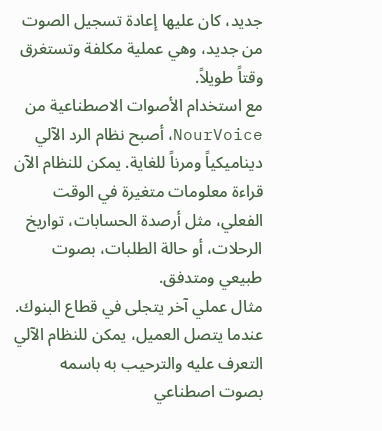جديد، كان عليها إعادة تسجيل الصوت من جديد، وهي عملية مكلفة وتستغرق وقتاً طويلاً.
مع استخدام الأصوات الاصطناعية من NourVoice، أصبح نظام الرد الآلي ديناميكياً ومرناً للغاية. يمكن للنظام الآن قراءة معلومات متغيرة في الوقت الفعلي، مثل أرصدة الحسابات، تواريخ الرحلات، أو حالة الطلبات، بصوت طبيعي ومتدفق.
مثال عملي آخر يتجلى في قطاع البنوك. عندما يتصل العميل، يمكن للنظام الآلي التعرف عليه والترحيب به باسمه بصوت اصطناعي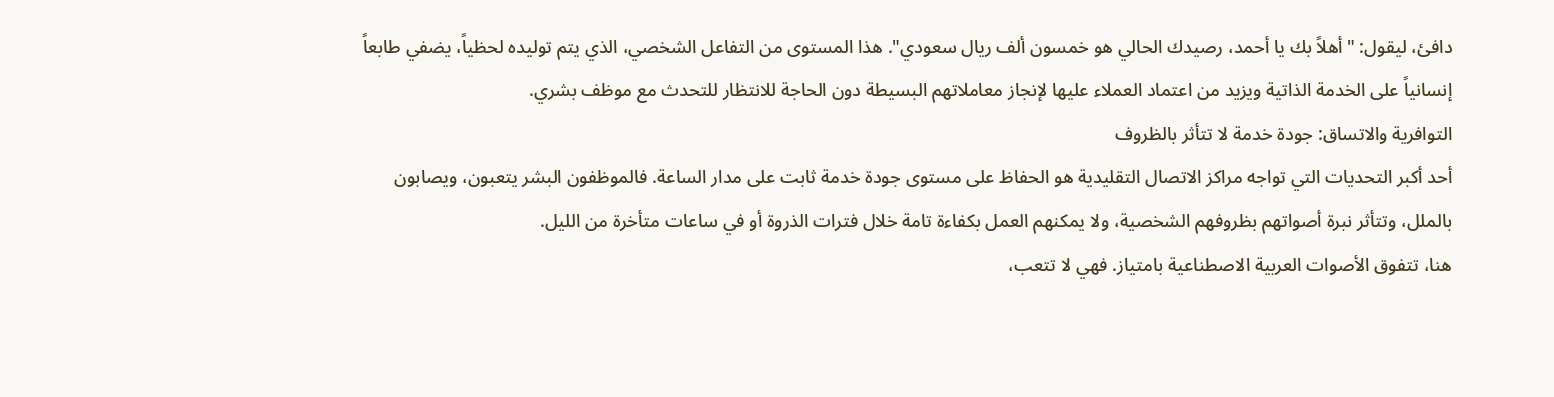دافئ، ليقول: "أهلاً بك يا أحمد، رصيدك الحالي هو خمسون ألف ريال سعودي". هذا المستوى من التفاعل الشخصي، الذي يتم توليده لحظياً، يضفي طابعاً إنسانياً على الخدمة الذاتية ويزيد من اعتماد العملاء عليها لإنجاز معاملاتهم البسيطة دون الحاجة للانتظار للتحدث مع موظف بشري.
التوافرية والاتساق: جودة خدمة لا تتأثر بالظروف
أحد أكبر التحديات التي تواجه مراكز الاتصال التقليدية هو الحفاظ على مستوى جودة خدمة ثابت على مدار الساعة. فالموظفون البشر يتعبون، ويصابون بالملل، وتتأثر نبرة أصواتهم بظروفهم الشخصية، ولا يمكنهم العمل بكفاءة تامة خلال فترات الذروة أو في ساعات متأخرة من الليل.
هنا، تتفوق الأصوات العربية الاصطناعية بامتياز. فهي لا تتعب،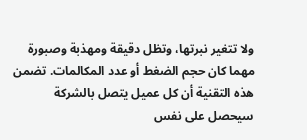ولا تتغير نبرتها، وتظل دقيقة ومهذبة وصبورة مهما كان حجم الضغط أو عدد المكالمات. تضمن هذه التقنية أن كل عميل يتصل بالشركة سيحصل على نفس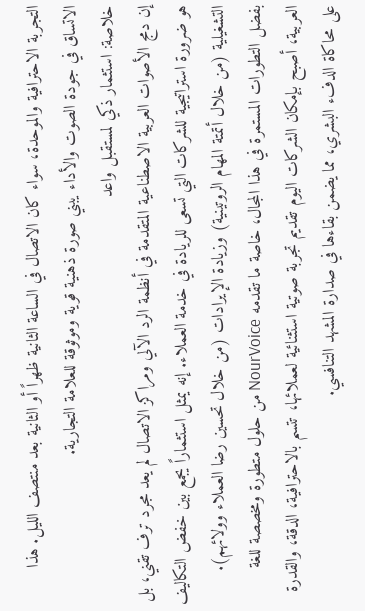التجربة الاحترافية والموحدة، سواء كان الاتصال في الساعة الثانية ظهراً أو الثانية بعد منتصف الليل. هذا الاتساق في جودة الصوت والأداء يبني صورة ذهنية قوية وموثوقة للعلامة التجارية.
خلاصة: استثمار ذكي لمستقبل واعد
إن دمج الأصوات العربية الاصطناعية المتقدمة في أنظمة الرد الآلي ومراكز الاتصال لم يعد مجرد ترف تقني، بل هو ضرورة استراتيجية للشركات التي تسعى للريادة في خدمة العملاء. إنه يمثل استثماراً يجمع بين خفض التكاليف التشغيلية (من خلال أتمتة المهام الروتينية) وزيادة الإيرادات (من خلال تحسين رضا العملاء وولائهم).
بفضل التطورات المستمرة في هذا المجال، خاصة ما تقدمه NourVoice من حلول متطورة ومخصصة للغة العربية، أصبح بإمكان الشركات اليوم تقديم تجربة صوتية استثنائية لعملائها، تتسم بالاحترافية، الدقة، والقدرة على محاكاة الدفء البشري، مما يضمن بقاءها في صدارة المشهد التنافسي.